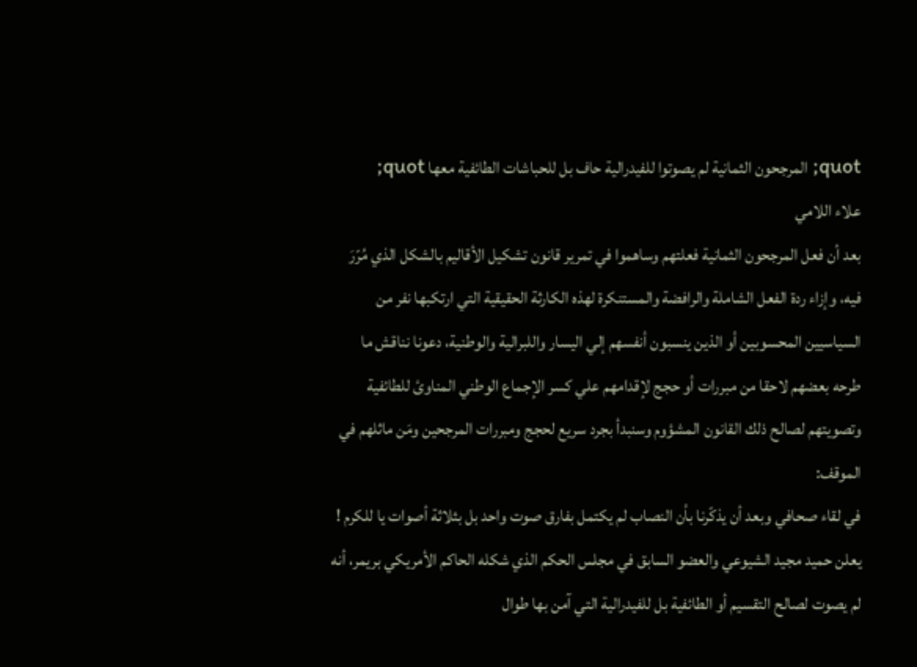quot; المرجحون الثمانية لم يصوتوا للفيدرالية حاف بل للحباشات الطائفية معها quot;
علاء اللامي
بعد أن فعل المرجحون الثمانية فعلتهم وساهموا في تمرير قانون تشكيل الأقاليم بالشكل الذي مُرّرَ فيه، وإزاء ردة الفعل الشاملة والرافضة والمستنكرة لهذه الكارثة الحقيقية التي ارتكبها نفر من السياسيين المحسوبين أو الذين ينسبون أنفسهم إلي اليسار واللبرالية والوطنية، دعونا نناقش ما طرحه بعضهم لاحقا من مبررات أو حجج لإقدامهم علي كسر الإجماع الوطني المناوئ للطائفية وتصويتهم لصالح ذلك القانون المشؤوم وسنبدأ بجرد سريع لحجج ومبررات المرجحين ومَن ماثلهم في الموقف:
في لقاء صحافي وبعد أن يذكّرنا بأن النصاب لم يكتمل بفارق صوت واحد بل بثلاثة أصوات يا للكرم ! يعلن حميد مجيد الشيوعي والعضو السابق في مجلس الحكم الذي شكله الحاكم الأمريكي بريمر، أنه لم يصوت لصالح التقسيم أو الطائفية بل للفيدرالية التي آمن بها طوال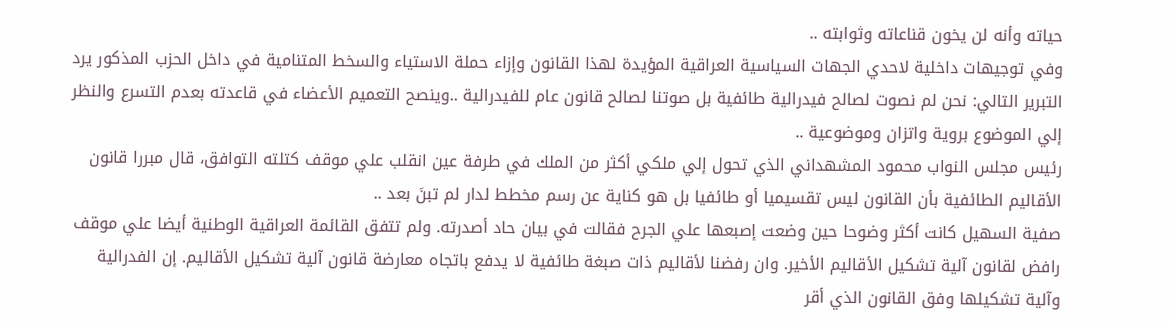حياته وأنه لن يخون قناعاته وثوابته ..
وفي توجيهات داخلية لاحدي الجهات السياسية العراقية المؤيدة لهذا القانون وإزاء حملة الاستياء والسخط المتنامية في داخل الحزب المذكور يرد التبرير التالي: نحن لم نصوت لصالح فيدرالية طائفية بل صوتنا لصالح قانون عام للفيدرالية ..وينصح التعميم الأعضاء في قاعدته بعدم التسرع والنظر إلي الموضوع بروية واتزان وموضوعية ..
رئيس مجلس النواب محمود المشهداني الذي تحول إلي ملكي أكثر من الملك في طرفة عين انقلب علي موقف كتلته التوافق، قال مبررا قانون الأقاليم الطائفية بأن القانون ليس تقسيميا أو طائفيا بل هو كناية عن رسم مخطط لدار لم تبنَ بعد ..
صفية السهيل كانت أكثر وضوحا حين وضعت إصبعها علي الجرح فقالت في بيان حاد أصدرته. ولم تتفق القائمة العراقية الوطنية أيضا علي موقف رافض لقانون آلية تشكيل الأقاليم الأخير. وان رفضنا لأقاليم ذات صبغة طائفية لا يدفع باتجاه معارضة قانون آلية تشكيل الأقاليم. إن الفدرالية وآلية تشكيلها وفق القانون الذي أقر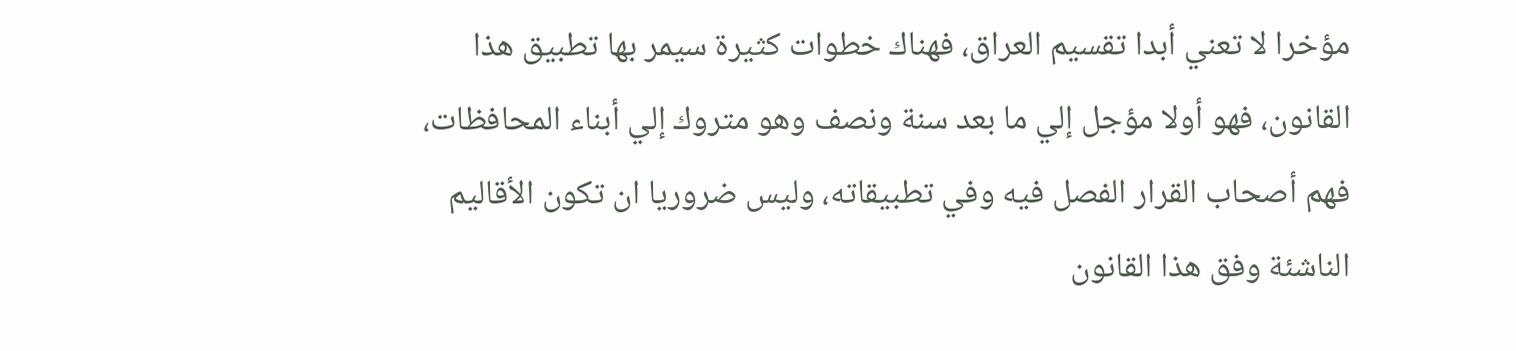مؤخرا لا تعني أبدا تقسيم العراق، فهناك خطوات كثيرة سيمر بها تطبيق هذا القانون، فهو أولا مؤجل إلي ما بعد سنة ونصف وهو متروك إلي أبناء المحافظات، فهم أصحاب القرار الفصل فيه وفي تطبيقاته، وليس ضروريا ان تكون الأقاليم الناشئة وفق هذا القانون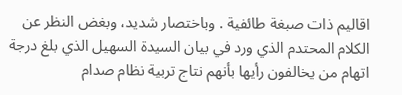اقاليم ذات صبغة طائفية . وباختصار شديد، وبغض النظر عن الكلام المحتدم الذي ورد في بيان السيدة السهيل الذي بلغ درجة اتهام من يخالفون رأيها بأنهم نتاج تربية نظام صدام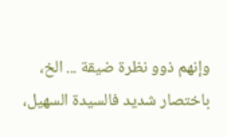وإنهم ذوو نظرة ضيقة ... الخ، باختصار شديد فالسيدة السهيل،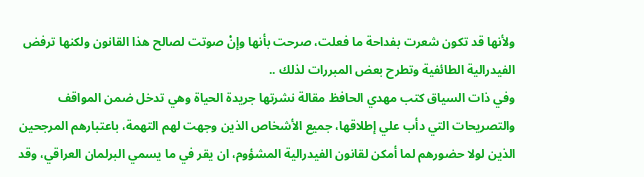ولأنها قد تكون شعرت بفداحة ما فعلت، صرحت بأنها وإنْ صوتت لصالح هذا القانون ولكنها ترفض الفيدرالية الطائفية وتطرح بعض المبررات لذلك ..
وفي ذات السياق كتب مهدي الحافظ مقالة نشرتها جريدة الحياة وهي تدخل ضمن المواقف والتصريحات التي دأب علي إطلاقها، جميع الأشخاص الذين وجهت لهم التهمة، باعتبارهم المرجحين الذين لولا حضورهم لما أمكن لقانون الفيدرالية المشؤوم، ان يقر في ما يسمي البرلمان العراقي، وقد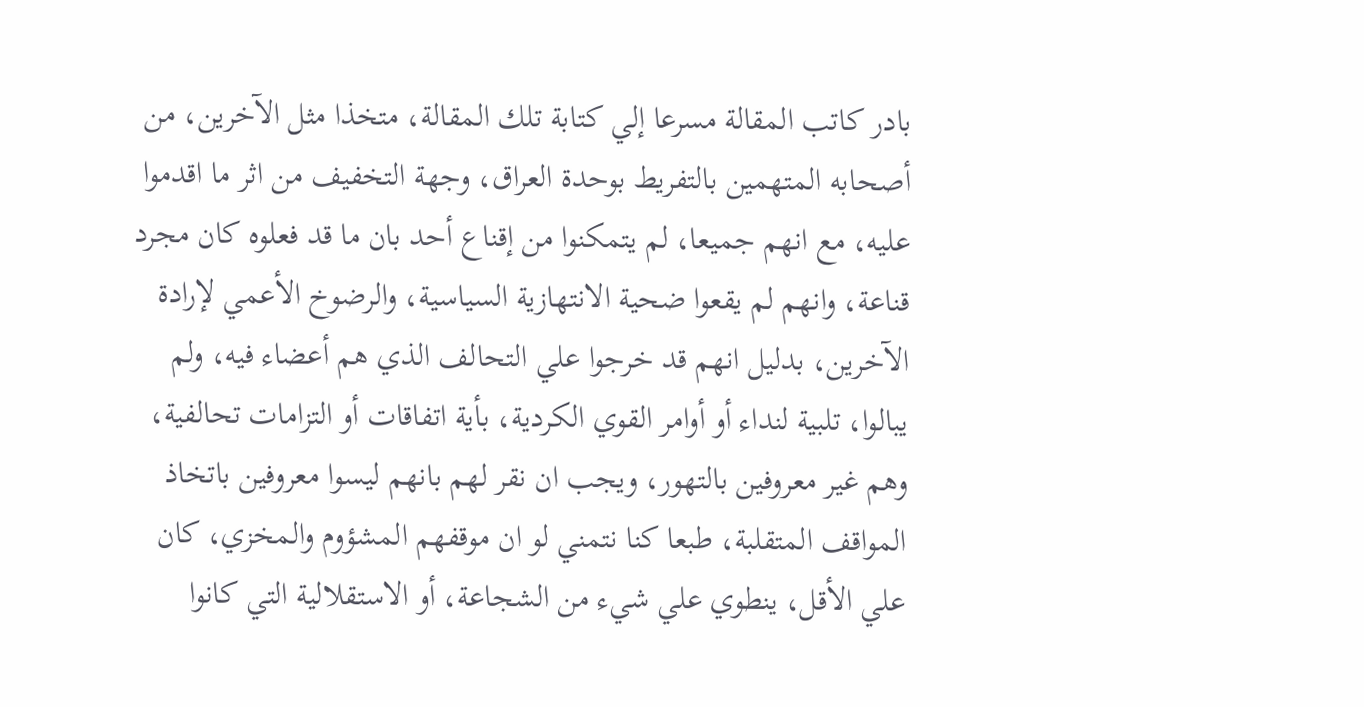بادر كاتب المقالة مسرعا إلي كتابة تلك المقالة، متخذا مثل الآخرين، من أصحابه المتهمين بالتفريط بوحدة العراق، وجهة التخفيف من اثر ما اقدموا عليه، مع انهم جميعا، لم يتمكنوا من إقناع أحد بان ما قد فعلوه كان مجرد قناعة، وانهم لم يقعوا ضحية الانتهازية السياسية، والرضوخ الأعمي لإرادة الآخرين، بدليل انهم قد خرجوا علي التحالف الذي هم أعضاء فيه، ولم يبالوا، تلبية لنداء أو أوامر القوي الكردية، بأية اتفاقات أو التزامات تحالفية، وهم غير معروفين بالتهور، ويجب ان نقر لهم بانهم ليسوا معروفين باتخاذ المواقف المتقلبة، طبعا كنا نتمني لو ان موقفهم المشؤوم والمخزي، كان علي الأقل، ينطوي علي شيء من الشجاعة، أو الاستقلالية التي كانوا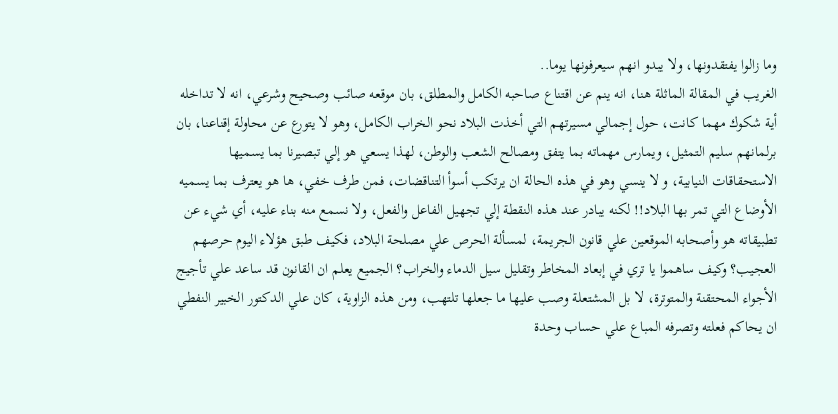وما زالوا يفتقدونها، ولا يبدو انهم سيعرفونها يوما..
الغريب في المقالة الماثلة هنا، انه ينم عن اقتناع صاحبه الكامل والمطلق، بان موقعه صائب وصحيح وشرعي، انه لا تداخله أية شكوك مهما كانت، حول إجمالي مسيرتهم التي أخذت البلاد نحو الخراب الكامل، وهو لا يتورع عن محاولة إقناعنا، بان برلمانهم سليم التمثيل، ويمارس مهماته بما يتفق ومصالح الشعب والوطن، لهذا يسعي هو إلي تبصيرنا بما يسميها الاستحقاقات النيابية، و لا ينسي وهو في هذه الحالة ان يرتكب أسوأ التناقضات، فمن طرف خفي، ها هو يعترف بما يسميه الأوضاع التي تمر بها البلاد!! لكنه يبادر عند هذه النقطة إلي تجهيل الفاعل والفعل، ولا نسمع منه بناء عليه، أي شيء عن تطبيقاته هو وأصحابه الموقعين علي قانون الجريمة، لمسألة الحرص علي مصلحة البلاد، فكيف طبق هؤلاء اليوم حرصهم العجيب؟ وكيف ساهموا يا تري في إبعاد المخاطر وتقليل سيل الدماء والخراب؟ الجميع يعلم ان القانون قد ساعد علي تأجيج الأجواء المحتقنة والمتوترة، لا بل المشتعلة وصب عليها ما جعلها تلتهب، ومن هذه الزاوية، كان علي الدكتور الخبير النفطي ان يحاكم فعلته وتصرفه المباع علي حساب وحدة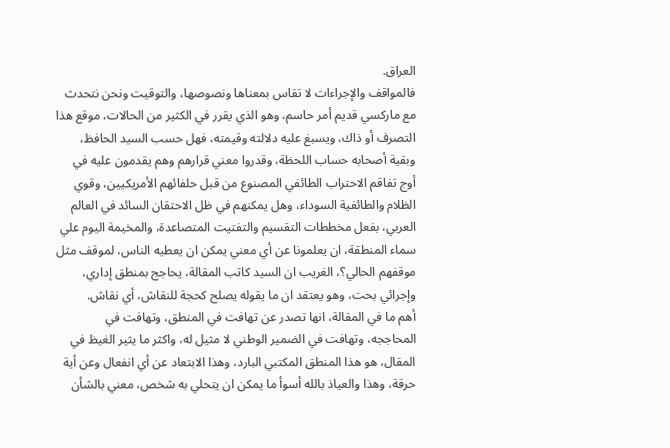العراق.
فالمواقف والإجراءات لا تقاس بمعناها ونصوصها، والتوقيت ونحن نتحدث مع ماركسي قديم أمر حاسم، وهو الذي يقرر في الكثير من الحالات، موقع هذا التصرف أو ذاك، ويسبغ عليه دلالته وقيمته، فهل حسب السيد الحافظ، وبقية أصحابه حساب اللحظة، وقدروا معني قرارهم وهم يقدمون عليه في أوج تفاقم الاحتراب الطائفي المصنوع من قبل حلفائهم الأمريكيين، وقوي الظلام والطائفية السوداء، وهل يمكنهم في ظل الاحتقان السائد في العالم العربي، بفعل مخططات التقسيم والتفتيت المتصاعدة، والمخيمة اليوم علي سماء المنطقة، ان يعلمونا عن أي معني يمكن ان يعطيه الناس، لموقف مثل موقفهم الحالي؟، الغريب ان السيد كاتب المقالة، يحاجج بمنطق إداري، وإجرائي بحت، وهو يعتقد ان ما يقوله يصلح كحجة للنقاش، أي نقاش.
أهم ما في المقالة، انها تصدر عن تهافت في المنطق، وتهافت في المحاججه، وتهافت في الضمير الوطني لا مثيل له، واكثر ما يثير الغيظ في المقال، هو هذا المنطق المكتبي البارد، وهذا الابتعاد عن أي انفعال وعن أية حرقة، وهذا والعياذ بالله أسوأ ما يمكن ان يتحلي به شخص، معني بالشأن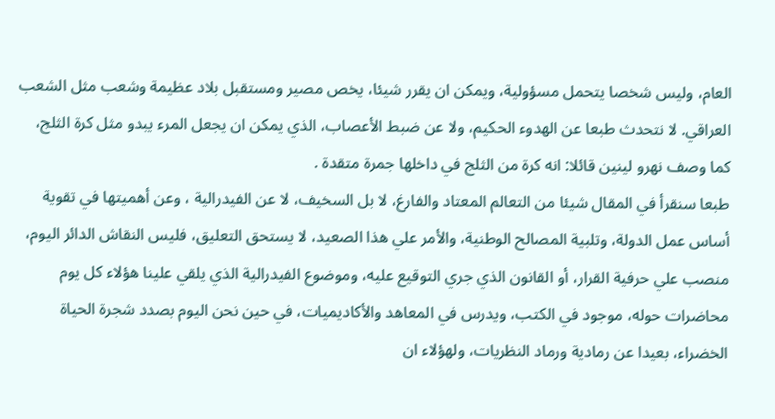العام، وليس شخصا يتحمل مسؤولية، ويمكن ان يقرر شيئا، يخص مصير ومستقبل بلاد عظيمة وشعب مثل الشعب العراقي. لا نتحدث طبعا عن الهدوء الحكيم، ولا عن ضبط الأعصاب، الذي يمكن ان يجعل المرء يبدو مثل كرة الثلج، كما وصف نهرو لينين قائلا: انه كرة من الثلج في داخلها جمرة متقدة .
طبعا سنقرأ في المقال شيئا من التعالم المعتاد والفارغ، لا بل السخيف، لا عن الفيدرالية ، وعن أهميتها في تقوية أساس عمل الدولة، وتلبية المصالح الوطنية، والأمر علي هذا الصعيد، لا يستحق التعليق، فليس النقاش الدائر اليوم، منصب علي حرفية القرار، أو القانون الذي جري التوقيع عليه، وموضوع الفيدرالية الذي يلقي علينا هؤلاء كل يوم محاضرات حوله، موجود في الكتب، ويدرس في المعاهد والأكاديميات، في حين نحن اليوم بصدد شجرة الحياة الخضراء، بعيدا عن رمادية ورماد النظريات، ولهؤلاء ان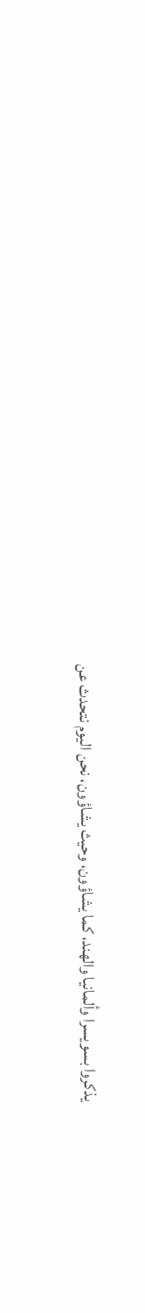يذكروا بسويسرا وألمانيا والهند، كما يشاؤون، وحيث يشاؤون، نحن اليوم نتحدث عن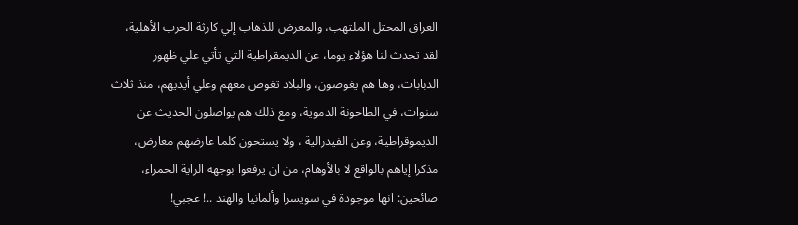العراق المحتل الملتهب، والمعرض للذهاب إلي كارثة الحرب الأهلية، لقد تحدث لنا هؤلاء يوما، عن الديمقراطية التي تأتي علي ظهور الدبابات، وها هم يغوصون، والبلاد تغوص معهم وعلي أيديهم، منذ ثلاث سنوات، في الطاحونة الدموية، ومع ذلك هم يواصلون الحديث عن الديموقراطية، وعن الفيدرالية ، ولا يستحون كلما عارضهم معارض، مذكرا إياهم بالواقع لا بالأوهام، من ان يرفعوا بوجهه الراية الحمراء، صائحين: انها موجودة في سويسرا وألمانيا والهند ..! عجبي!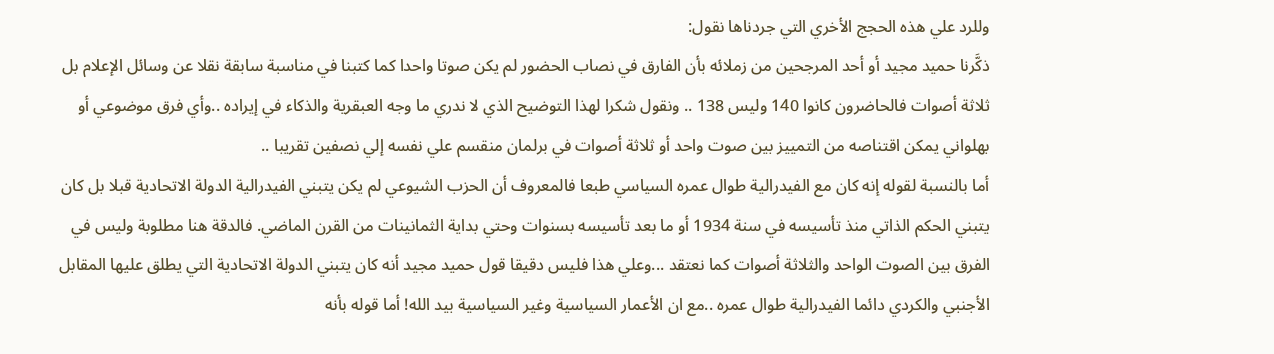وللرد علي هذه الحجج الأخري التي جردناها نقول:
ذكَّرنا حميد مجيد أو أحد المرجحين من زملائه بأن الفارق في نصاب الحضور لم يكن صوتا واحدا كما كتبنا في مناسبة سابقة نقلا عن وسائل الإعلام بل ثلاثة أصوات فالحاضرون كانوا 140 وليس 138 .. ونقول شكرا لهذا التوضيح الذي لا ندري ما وجه العبقرية والذكاء في إيراده ..وأي فرق موضوعي أو بهلواني يمكن اقتناصه من التمييز بين صوت واحد أو ثلاثة أصوات في برلمان منقسم علي نفسه إلي نصفين تقريبا ..
أما بالنسبة لقوله إنه كان مع الفيدرالية طوال عمره السياسي طبعا فالمعروف أن الحزب الشيوعي لم يكن يتبني الفيدرالية الدولة الاتحادية قبلا بل كان يتبني الحكم الذاتي منذ تأسيسه في سنة 1934 أو ما بعد تأسيسه بسنوات وحتي بداية الثمانينات من القرن الماضي. فالدقة هنا مطلوبة وليس في الفرق بين الصوت الواحد والثلاثة أصوات كما نعتقد ...وعلي هذا فليس دقيقا قول حميد مجيد أنه كان يتبني الدولة الاتحادية التي يطلق عليها المقابل الأجنبي والكردي دائما الفيدرالية طوال عمره ..مع ان الأعمار السياسية وغير السياسية بيد الله! أما قوله بأنه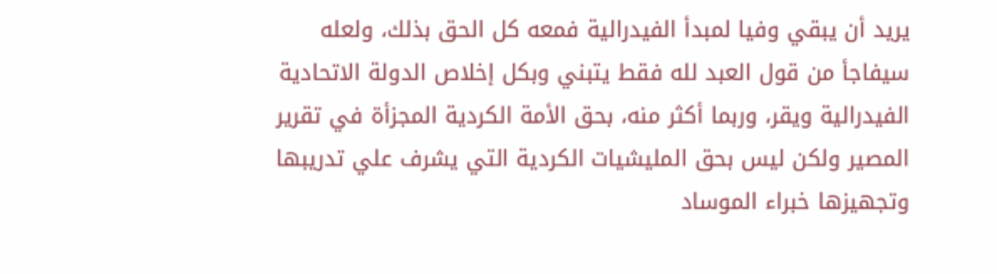يريد أن يبقي وفيا لمبدأ الفيدرالية فمعه كل الحق بذلك، ولعله سيفاجأ من قول العبد لله فقط يتبني وبكل إخلاص الدولة الاتحادية الفيدرالية ويقر، وربما أكثر منه، بحق الأمة الكردية المجزأة في تقرير المصير ولكن ليس بحق المليشيات الكردية التي يشرف علي تدريبها وتجهيزها خبراء الموساد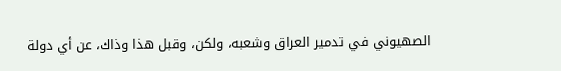الصهيوني في تدمير العراق وشعبه، ولكن، وقبل هذا وذاك، عن أي دولة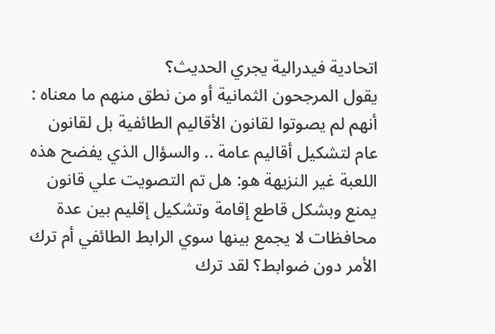اتحادية فيدرالية يجري الحديث؟
يقول المرجحون الثمانية أو من نطق منهم ما معناه : أنهم لم يصوتوا لقانون الأقاليم الطائفية بل لقانون عام لتشكيل أقاليم عامة .. والسؤال الذي يفضح هذه اللعبة غير النزيهة هو: هل تم التصويت علي قانون يمنع وبشكل قاطع إقامة وتشكيل إقليم بين عدة محافظات لا يجمع بينها سوي الرابط الطائفي أم ترك الأمر دون ضوابط؟ لقد ترك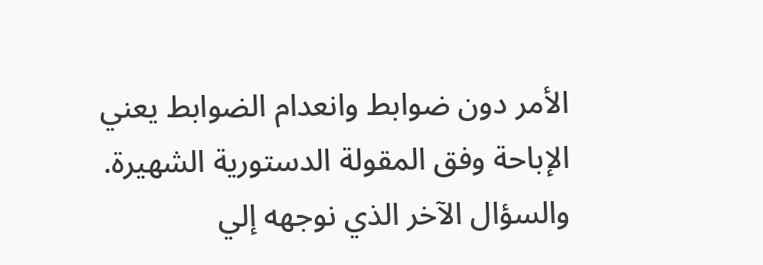الأمر دون ضوابط وانعدام الضوابط يعني الإباحة وفق المقولة الدستورية الشهيرة.
والسؤال الآخر الذي نوجهه إلي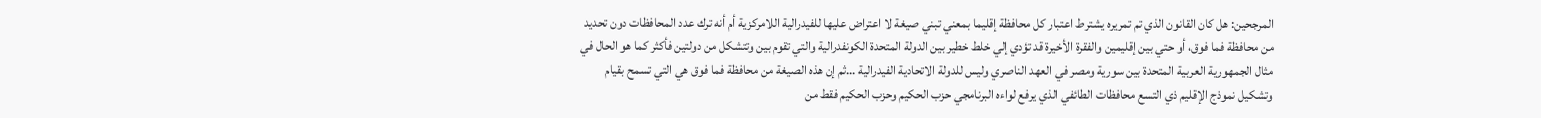المرجحين: هل كان القانون الذي تم تمريره يشترط اعتبار كل محافظة إقليما بمعني تبني صيغة لا اعتراض عليها للفيدرالية اللامركزية أم أنه ترك عدد المحافظات دون تحديد من محافظة فما فوق، أو حتي بين إقليمين والفقرة الأخيرة قد تؤدي إلي خلط خطير بين الدولة المتحدة الكونفدرالية والتي تقوم بين وتتشكل من دولتين فأكثر كما هو الحال في مثال الجمهورية العربية المتحدة بين سورية ومصر في العهد الناصري وليس للدولة الاتحادية الفيدرالية ...ثم إن هذه الصيغة من محافظة فما فوق هي التي تسمح بقيام وتشكيل نموذج الإقليم ذي التسع محافظات الطائفي الذي يرفع لواءه البرنامجي حزب الحكيم وحزب الحكيم فقط من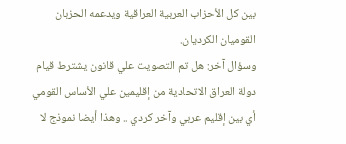بين كل الأحزاب العربية العراقية ويدعمه الحزبان القوميان الكرديان.
وسؤال آخر: هل تم التصويت علي قانون يشترط قيام دولة العراق الاتحادية من إقليمين علي الأساس القومي أي بين إقليم عربي وآخر كردي .. وهذا أيضا نموذج لا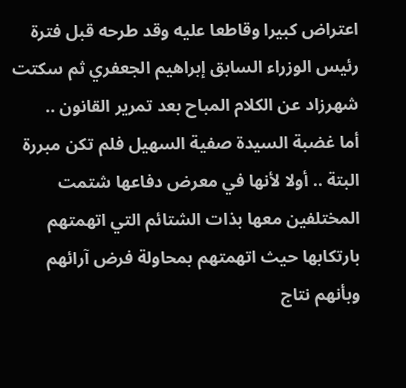اعتراض كبيرا وقاطعا عليه وقد طرحه قبل فترة رئيس الوزراء السابق إبراهيم الجعفري ثم سكتت شهرزاد عن الكلام المباح بعد تمرير القانون ..
أما غضبة السيدة صفية السهيل فلم تكن مبررة البتة .. أولا لأنها في معرض دفاعها شتمت المختلفين معها بذات الشتائم التي اتهمتهم بارتكابها حيث اتهمتهم بمحاولة فرض آرائهم وبأنهم نتاج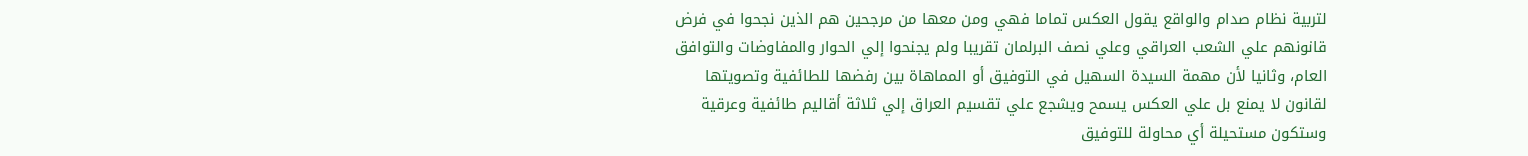لتربية نظام صدام والواقع يقول العكس تماما فهي ومن معها من مرجحين هم الذين نجحوا في فرض قانونهم علي الشعب العراقي وعلي نصف البرلمان تقريبا ولم يجنحوا إلي الحوار والمفاوضات والتوافق العام، وثانيا لأن مهمة السيدة السهيل في التوفيق أو المماهاة بين رفضها للطائفية وتصويتها لقانون لا يمنع بل علي العكس يسمح ويشجع علي تقسيم العراق إلي ثلاثة أقاليم طائفية وعرقية وستكون مستحيلة أي محاولة للتوفيق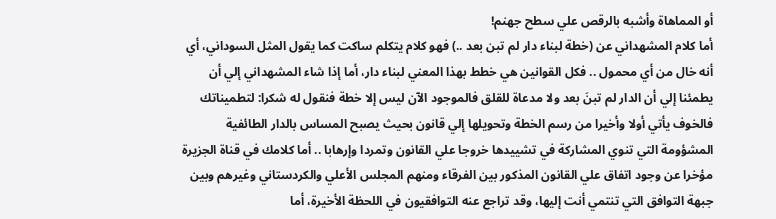أو المماهاة وأشبه بالرقص علي سطح جهنم!
أما كلام المشهداني عن (خطة لبناء دار لم تبن بعد ..) فهو كلام يتكلم ساكت كما يقول المثل السوداني، أي أنه خال من أي محمول .. فكل القوانين هي خطط بهذا المعني لبناء دار، أما إذا شاء المشهداني إلي أن يطمئنا إلي أن الدار لم تبنَ بعد ولا مدعاة للقلق فالموجود الآن ليس إلا خطة فنقول له شكرا: لتطميناتك فالخوف يأتي أولا وأخيرا من رسم الخطة وتحويلها إلي قانون بحيث يصبح المساس بالدار الطائفية المشؤومة التي تنوي المشاركة في تشييدها خروجا علي القانون وتمردا وإرهابا .. أما كلامك في قناة الجزيرة مؤخرا عن وجود اتفاق علي القانون المذكور بين الفرقاء ومنهم المجلس الأعلي والكردستاني وغيرهم وبين جبهة التوافق التي تنتمي أنت إليها، وقد تراجع عنه التوافقيون في اللحظة الأخيرة، أما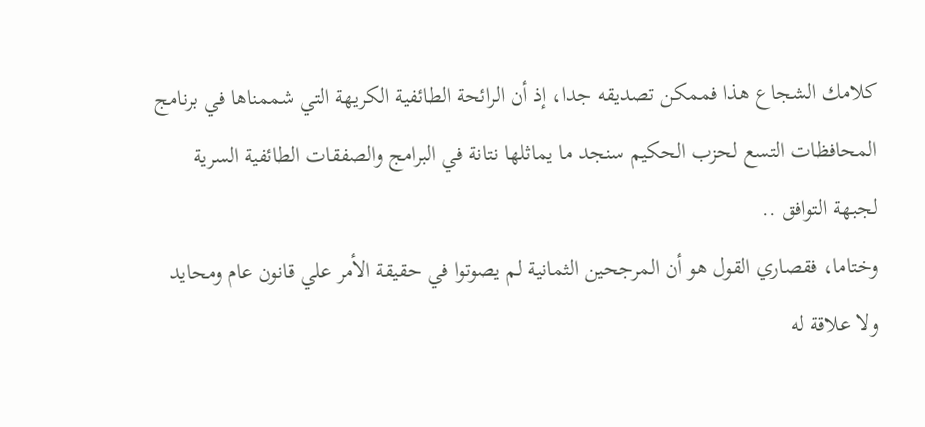كلامك الشجاع هذا فممكن تصديقه جدا، إذ أن الرائحة الطائفية الكريهة التي شممناها في برنامج المحافظات التسع لحزب الحكيم سنجد ما يماثلها نتانة في البرامج والصفقات الطائفية السرية لجبهة التوافق ..
وختاما، فقصاري القول هو أن المرجحين الثمانية لم يصوتوا في حقيقة الأمر علي قانون عام ومحايد ولا علاقة له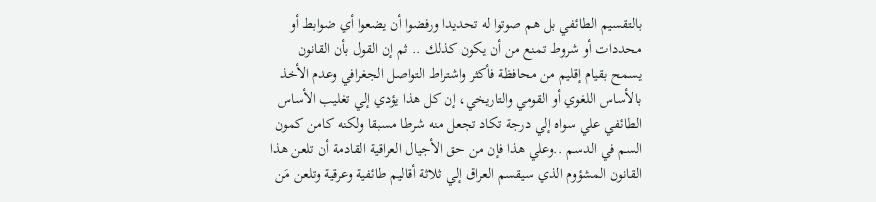بالتقسيم الطائفي بل هم صوتوا له تحديدا ورفضوا أن يضعوا أي ضوابط أو محددات أو شروط تمنع من أن يكون كذلك .. ثم إن القول بأن القانون يسمح بقيام إقليم من محافظة فأكثر واشتراط التواصل الجغرافي وعدم الأخذ بالأساس اللغوي أو القومي والتاريخي، إن كل هذا يؤدي إلي تغليب الأساس الطائفي علي سواه إلي درجة تكاد تجعل منه شرطا مسبقا ولكنه كامن كمون السم في الدسم ..وعلي هذا فإن من حق الأجيال العراقية القادمة أن تلعن هذا القانون المشؤوم الذي سيقسم العراق إلي ثلاثة أقاليم طائفية وعرقية وتلعن مَن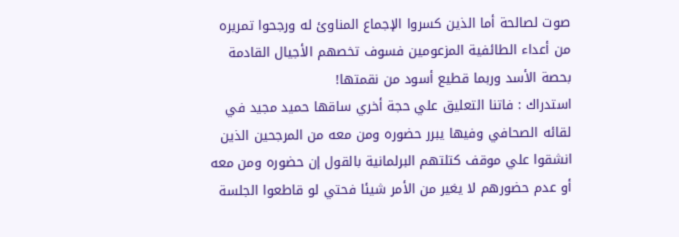صوت لصالحة أما الذين كسروا الإجماع المناوئ له ورجحوا تمريره من أعداء الطائفية المزعومين فسوف تخصهم الأجيال القادمة بحصة الأسد وربما قطيع أسود من نقمتها!
استدراك : فاتنا التعليق علي حجة أخري ساقها حميد مجيد في لقائه الصحافي وفيها يبرر حضوره ومن معه من المرجحين الذين انشقوا علي موقف كتلتهم البرلمانية بالقول إن حضوره ومن معه أو عدم حضورهم لا يغير من الأمر شيئا فحتي لو قاطعوا الجلسة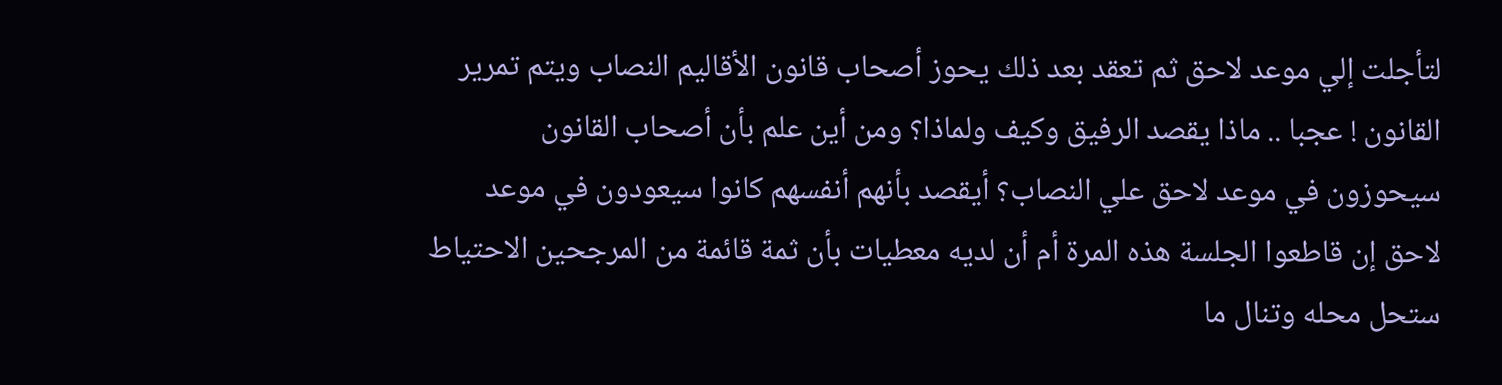لتأجلت إلي موعد لاحق ثم تعقد بعد ذلك يحوز أصحاب قانون الأقاليم النصاب ويتم تمرير القانون ! عجبا .. ماذا يقصد الرفيق وكيف ولماذا؟ ومن أين علم بأن أصحاب القانون سيحوزون في موعد لاحق علي النصاب؟ أيقصد بأنهم أنفسهم كانوا سيعودون في موعد لاحق إن قاطعوا الجلسة هذه المرة أم أن لديه معطيات بأن ثمة قائمة من المرجحين الاحتياط ستحل محله وتنال ما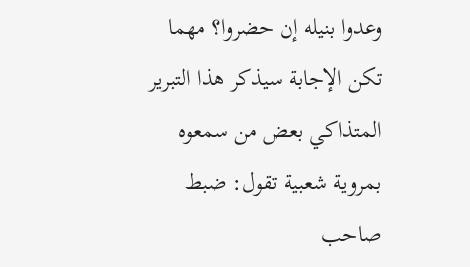وعدوا بنيله إن حضروا؟ مهما تكن الإجابة سيذكر هذا التبرير المتذاكي بعض من سمعوه بمروية شعبية تقول: ضبط صاحب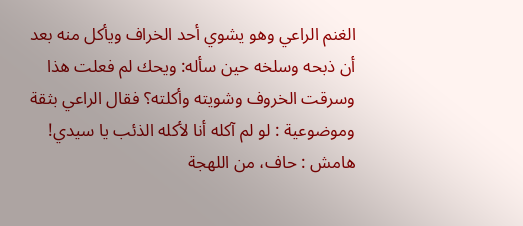الغنم الراعي وهو يشوي أحد الخراف ويأكل منه بعد أن ذبحه وسلخه حين سأله: ويحك لم فعلت هذا وسرقت الخروف وشويته وأكلته؟ فقال الراعي بثقة وموضوعية : لو لم آكله أنا لأكله الذئب يا سيدي!
هامش : حاف، من اللهجة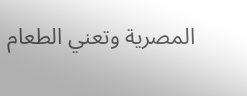المصرية وتعني الطعام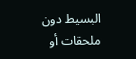البسيط دون ملحقات أو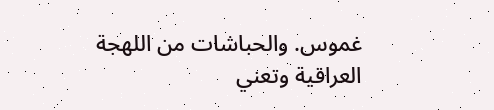غموس. والحباشات من اللهجة العراقية وتعني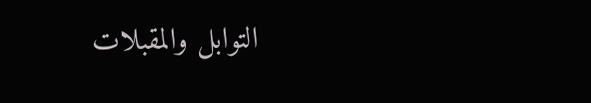التوابل والمقبلات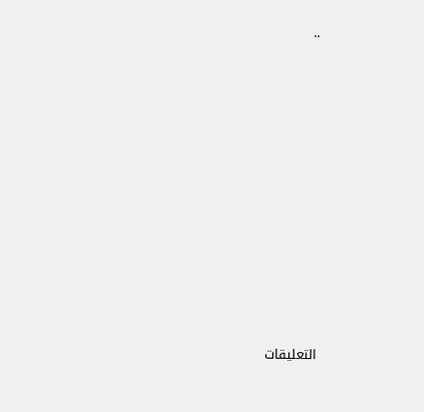..














التعليقات